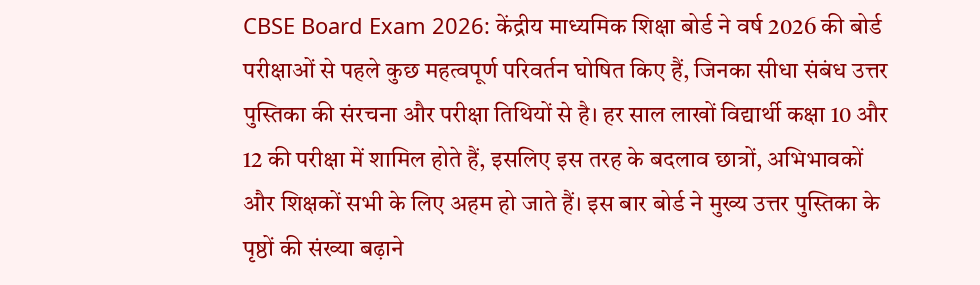CBSE Board Exam 2026: केंद्रीय माध्यमिक शिक्षा बोर्ड ने वर्ष 2026 की बोर्ड परीक्षाओं से पहले कुछ महत्वपूर्ण परिवर्तन घोषित किए हैं, जिनका सीधा संबंध उत्तर पुस्तिका की संरचना और परीक्षा तिथियों से है। हर साल लाखों विद्यार्थी कक्षा 10 और 12 की परीक्षा में शामिल होते हैं, इसलिए इस तरह के बदलाव छात्रों, अभिभावकों और शिक्षकों सभी के लिए अहम हो जाते हैं। इस बार बोर्ड ने मुख्य उत्तर पुस्तिका के पृष्ठों की संख्या बढ़ाने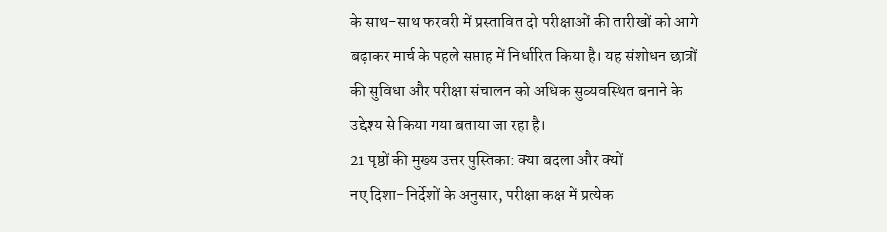के साथ-साथ फरवरी में प्रस्तावित दो परीक्षाओं की तारीखों को आगे बढ़ाकर मार्च के पहले सप्ताह में निर्धारित किया है। यह संशोधन छात्रों की सुविधा और परीक्षा संचालन को अधिक सुव्यवस्थित बनाने के उद्देश्य से किया गया बताया जा रहा है।
21 पृष्ठों की मुख्य उत्तर पुस्तिका: क्या बदला और क्यों
नए दिशा-निर्देशों के अनुसार, परीक्षा कक्ष में प्रत्येक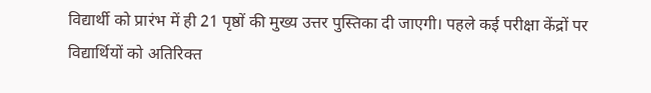विद्यार्थी को प्रारंभ में ही 21 पृष्ठों की मुख्य उत्तर पुस्तिका दी जाएगी। पहले कई परीक्षा केंद्रों पर विद्यार्थियों को अतिरिक्त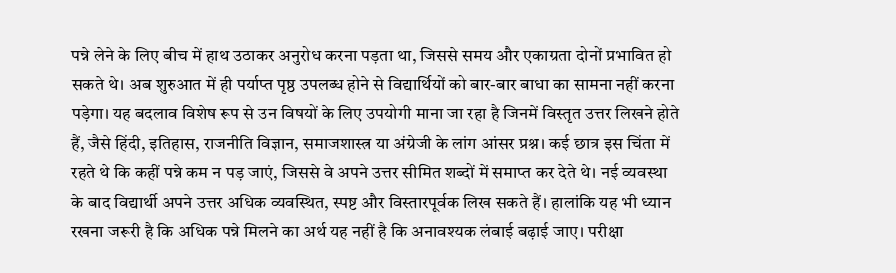पन्ने लेने के लिए बीच में हाथ उठाकर अनुरोध करना पड़ता था, जिससे समय और एकाग्रता दोनों प्रभावित हो सकते थे। अब शुरुआत में ही पर्याप्त पृष्ठ उपलब्ध होने से विद्यार्थियों को बार-बार बाधा का सामना नहीं करना पड़ेगा। यह बदलाव विशेष रूप से उन विषयों के लिए उपयोगी माना जा रहा है जिनमें विस्तृत उत्तर लिखने होते हैं, जैसे हिंदी, इतिहास, राजनीति विज्ञान, समाजशास्त्र या अंग्रेजी के लांग आंसर प्रश्न। कई छात्र इस चिंता में रहते थे कि कहीं पन्ने कम न पड़ जाएं, जिससे वे अपने उत्तर सीमित शब्दों में समाप्त कर देते थे। नई व्यवस्था के बाद विद्यार्थी अपने उत्तर अधिक व्यवस्थित, स्पष्ट और विस्तारपूर्वक लिख सकते हैं। हालांकि यह भी ध्यान रखना जरूरी है कि अधिक पन्ने मिलने का अर्थ यह नहीं है कि अनावश्यक लंबाई बढ़ाई जाए। परीक्षा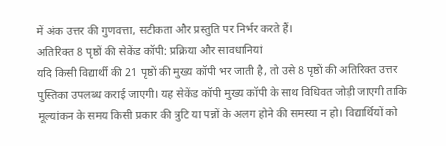में अंक उत्तर की गुणवत्ता, सटीकता और प्रस्तुति पर निर्भर करते हैं।
अतिरिक्त 8 पृष्ठों की सेकेंड कॉपी: प्रक्रिया और सावधानियां
यदि किसी विद्यार्थी की 21 पृष्ठों की मुख्य कॉपी भर जाती है, तो उसे 8 पृष्ठों की अतिरिक्त उत्तर पुस्तिका उपलब्ध कराई जाएगी। यह सेकेंड कॉपी मुख्य कॉपी के साथ विधिवत जोड़ी जाएगी ताकि मूल्यांकन के समय किसी प्रकार की त्रुटि या पन्नों के अलग होने की समस्या न हो। विद्यार्थियों को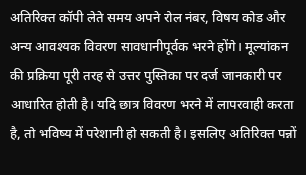अतिरिक्त कॉपी लेते समय अपने रोल नंबर, विषय कोड और अन्य आवश्यक विवरण सावधानीपूर्वक भरने होंगे। मूल्यांकन की प्रक्रिया पूरी तरह से उत्तर पुस्तिका पर दर्ज जानकारी पर आधारित होती है। यदि छात्र विवरण भरने में लापरवाही करता है, तो भविष्य में परेशानी हो सकती है। इसलिए अतिरिक्त पन्नों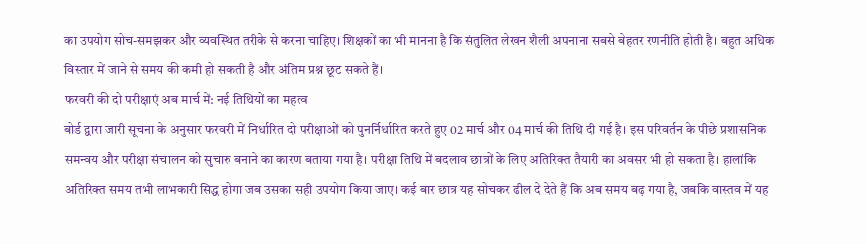का उपयोग सोच-समझकर और व्यवस्थित तरीके से करना चाहिए। शिक्षकों का भी मानना है कि संतुलित लेखन शैली अपनाना सबसे बेहतर रणनीति होती है। बहुत अधिक विस्तार में जाने से समय की कमी हो सकती है और अंतिम प्रश्न छूट सकते हैं।
फरवरी की दो परीक्षाएं अब मार्च में: नई तिथियों का महत्व
बोर्ड द्वारा जारी सूचना के अनुसार फरवरी में निर्धारित दो परीक्षाओं को पुनर्निर्धारित करते हुए 02 मार्च और 04 मार्च की तिथि दी गई है। इस परिवर्तन के पीछे प्रशासनिक समन्वय और परीक्षा संचालन को सुचारु बनाने का कारण बताया गया है। परीक्षा तिथि में बदलाव छात्रों के लिए अतिरिक्त तैयारी का अवसर भी हो सकता है। हालांकि अतिरिक्त समय तभी लाभकारी सिद्ध होगा जब उसका सही उपयोग किया जाए। कई बार छात्र यह सोचकर ढील दे देते हैं कि अब समय बढ़ गया है, जबकि वास्तव में यह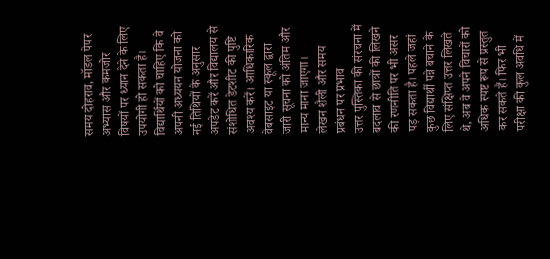समय दोहराव, मॉडल पेपर अभ्यास और कमजोर विषयों पर ध्यान देने के लिए उपयोगी हो सकता है। विद्यार्थियों को चाहिए कि वे अपनी अध्ययन योजना को नई तिथियों के अनुसार अपडेट करें और विद्यालय से संशोधित डेटशीट की पुष्टि अवश्य करें। आधिकारिक वेबसाइट या स्कूल द्वारा जारी सूचना को अंतिम और मान्य माना जाएगा।
लेखन शैली और समय प्रबंधन पर प्रभाव
उत्तर पुस्तिका की संरचना में बदलाव से छात्रों की लिखने की रणनीति पर भी असर पड़ सकता है। पहले जहां कुछ विद्यार्थी पन्ने बचाने के लिए संक्षिप्त उत्तर लिखते थे, अब वे अपने विचारों को अधिक स्पष्ट रूप से प्रस्तुत कर सकते हैं। फिर भी परीक्षा की कुल अवधि में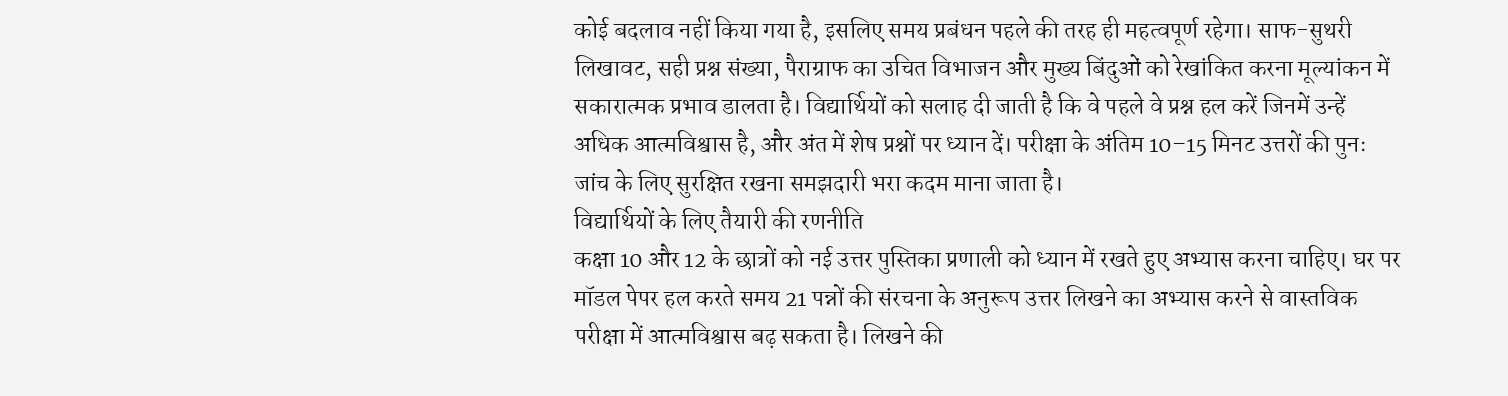कोई बदलाव नहीं किया गया है, इसलिए समय प्रबंधन पहले की तरह ही महत्वपूर्ण रहेगा। साफ-सुथरी लिखावट, सही प्रश्न संख्या, पैराग्राफ का उचित विभाजन और मुख्य बिंदुओं को रेखांकित करना मूल्यांकन में सकारात्मक प्रभाव डालता है। विद्यार्थियों को सलाह दी जाती है कि वे पहले वे प्रश्न हल करें जिनमें उन्हें अधिक आत्मविश्वास है, और अंत में शेष प्रश्नों पर ध्यान दें। परीक्षा के अंतिम 10–15 मिनट उत्तरों की पुनः जांच के लिए सुरक्षित रखना समझदारी भरा कदम माना जाता है।
विद्यार्थियों के लिए तैयारी की रणनीति
कक्षा 10 और 12 के छात्रों को नई उत्तर पुस्तिका प्रणाली को ध्यान में रखते हुए अभ्यास करना चाहिए। घर पर मॉडल पेपर हल करते समय 21 पन्नों की संरचना के अनुरूप उत्तर लिखने का अभ्यास करने से वास्तविक परीक्षा में आत्मविश्वास बढ़ सकता है। लिखने की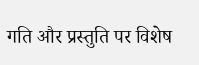गति और प्रस्तुति पर विशेष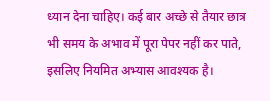ध्यान देना चाहिए। कई बार अच्छे से तैयार छात्र भी समय के अभाव में पूरा पेपर नहीं कर पाते, इसलिए नियमित अभ्यास आवश्यक है।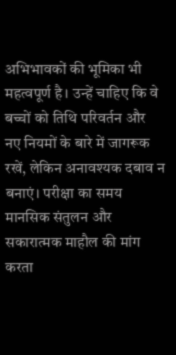अभिभावकों की भूमिका भी महत्वपूर्ण है। उन्हें चाहिए कि वे बच्चों को तिथि परिवर्तन और नए नियमों के बारे में जागरूक रखें, लेकिन अनावश्यक दबाव न बनाएं। परीक्षा का समय मानसिक संतुलन और सकारात्मक माहौल की मांग करता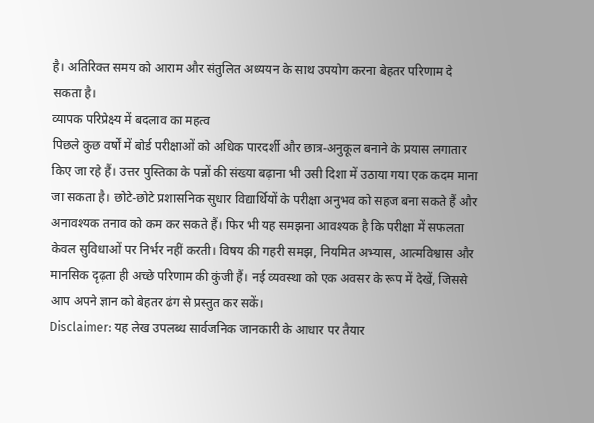है। अतिरिक्त समय को आराम और संतुलित अध्ययन के साथ उपयोग करना बेहतर परिणाम दे सकता है।
व्यापक परिप्रेक्ष्य में बदलाव का महत्व
पिछले कुछ वर्षों में बोर्ड परीक्षाओं को अधिक पारदर्शी और छात्र-अनुकूल बनाने के प्रयास लगातार किए जा रहे हैं। उत्तर पुस्तिका के पन्नों की संख्या बढ़ाना भी उसी दिशा में उठाया गया एक कदम माना जा सकता है। छोटे-छोटे प्रशासनिक सुधार विद्यार्थियों के परीक्षा अनुभव को सहज बना सकते हैं और अनावश्यक तनाव को कम कर सकते हैं। फिर भी यह समझना आवश्यक है कि परीक्षा में सफलता केवल सुविधाओं पर निर्भर नहीं करती। विषय की गहरी समझ, नियमित अभ्यास, आत्मविश्वास और मानसिक दृढ़ता ही अच्छे परिणाम की कुंजी हैं। नई व्यवस्था को एक अवसर के रूप में देखें, जिससे आप अपने ज्ञान को बेहतर ढंग से प्रस्तुत कर सकें।
Disclaimer: यह लेख उपलब्ध सार्वजनिक जानकारी के आधार पर तैयार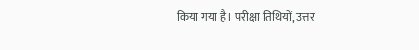किया गया है। परीक्षा तिथियों, उत्तर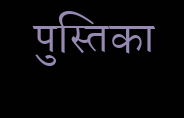पुस्तिका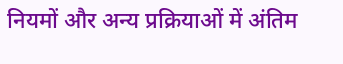नियमों और अन्य प्रक्रियाओं में अंतिम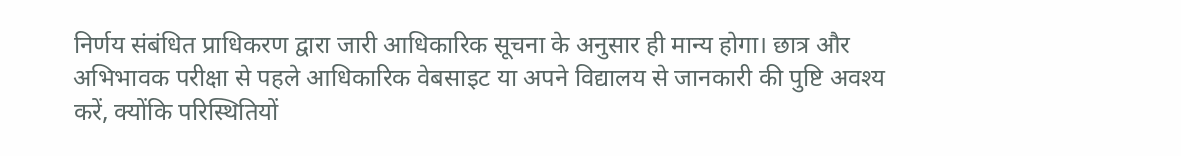निर्णय संबंधित प्राधिकरण द्वारा जारी आधिकारिक सूचना के अनुसार ही मान्य होगा। छात्र और अभिभावक परीक्षा से पहले आधिकारिक वेबसाइट या अपने विद्यालय से जानकारी की पुष्टि अवश्य करें, क्योंकि परिस्थितियों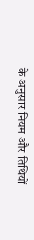के अनुसार नियम और तिथियों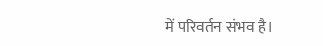में परिवर्तन संभव है।